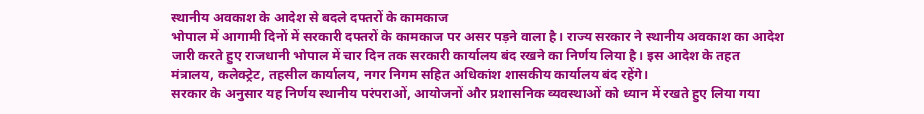स्थानीय अवकाश के आदेश से बदले दफ्तरों के कामकाज
भोपाल में आगामी दिनों में सरकारी दफ्तरों के कामकाज पर असर पड़ने वाला है। राज्य सरकार ने स्थानीय अवकाश का आदेश जारी करते हुए राजधानी भोपाल में चार दिन तक सरकारी कार्यालय बंद रखने का निर्णय लिया है। इस आदेश के तहत मंत्रालय, कलेक्ट्रेट, तहसील कार्यालय, नगर निगम सहित अधिकांश शासकीय कार्यालय बंद रहेंगे।
सरकार के अनुसार यह निर्णय स्थानीय परंपराओं, आयोजनों और प्रशासनिक व्यवस्थाओं को ध्यान में रखते हुए लिया गया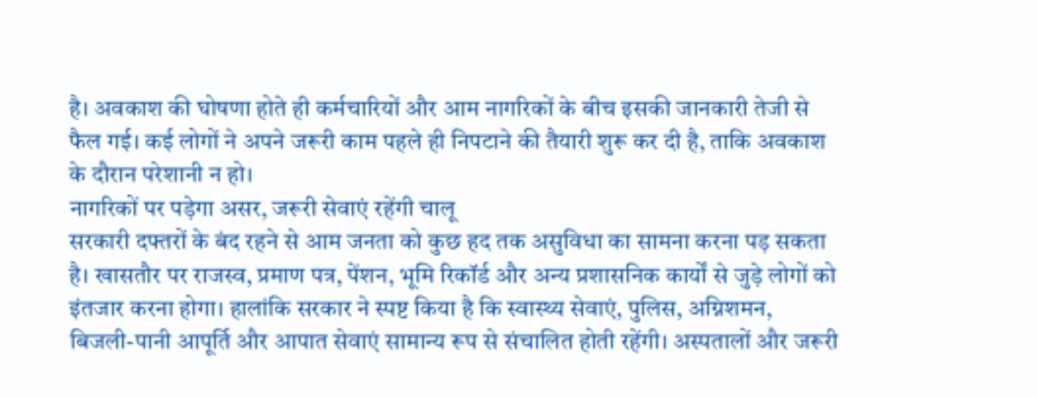है। अवकाश की घोषणा होते ही कर्मचारियों और आम नागरिकों के बीच इसकी जानकारी तेजी से फैल गई। कई लोगों ने अपने जरूरी काम पहले ही निपटाने की तैयारी शुरू कर दी है, ताकि अवकाश के दौरान परेशानी न हो।
नागरिकों पर पड़ेगा असर, जरूरी सेवाएं रहेंगी चालू
सरकारी दफ्तरों के बंद रहने से आम जनता को कुछ हद तक असुविधा का सामना करना पड़ सकता है। खासतौर पर राजस्व, प्रमाण पत्र, पेंशन, भूमि रिकॉर्ड और अन्य प्रशासनिक कार्यों से जुड़े लोगों को इंतजार करना होगा। हालांकि सरकार ने स्पष्ट किया है कि स्वास्थ्य सेवाएं, पुलिस, अग्निशमन, बिजली-पानी आपूर्ति और आपात सेवाएं सामान्य रूप से संचालित होती रहेंगी। अस्पतालों और जरूरी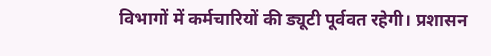विभागों में कर्मचारियों की ड्यूटी पूर्ववत रहेगी। प्रशासन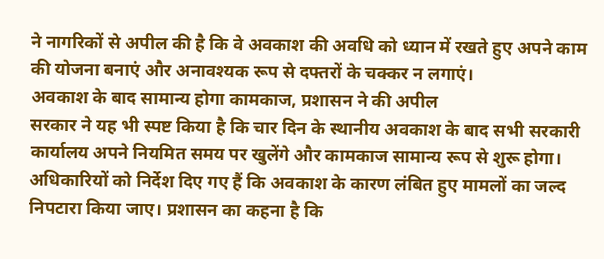ने नागरिकों से अपील की है कि वे अवकाश की अवधि को ध्यान में रखते हुए अपने काम की योजना बनाएं और अनावश्यक रूप से दफ्तरों के चक्कर न लगाएं।
अवकाश के बाद सामान्य होगा कामकाज, प्रशासन ने की अपील
सरकार ने यह भी स्पष्ट किया है कि चार दिन के स्थानीय अवकाश के बाद सभी सरकारी कार्यालय अपने नियमित समय पर खुलेंगे और कामकाज सामान्य रूप से शुरू होगा। अधिकारियों को निर्देश दिए गए हैं कि अवकाश के कारण लंबित हुए मामलों का जल्द निपटारा किया जाए। प्रशासन का कहना है कि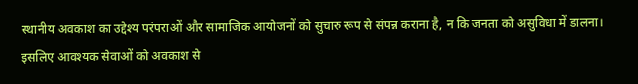स्थानीय अवकाश का उद्देश्य परंपराओं और सामाजिक आयोजनों को सुचारु रूप से संपन्न कराना है, न कि जनता को असुविधा में डालना। इसलिए आवश्यक सेवाओं को अवकाश से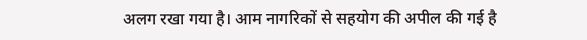अलग रखा गया है। आम नागरिकों से सहयोग की अपील की गई है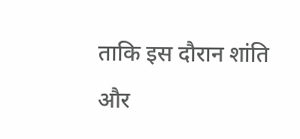ताकि इस दौरान शांति और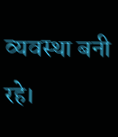व्यवस्था बनी रहे।